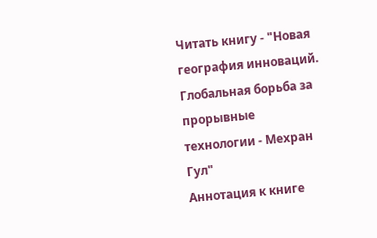Читать книгу - "Новая география инноваций. Глобальная борьба за прорывные технологии - Мехран Гул"
Аннотация к книге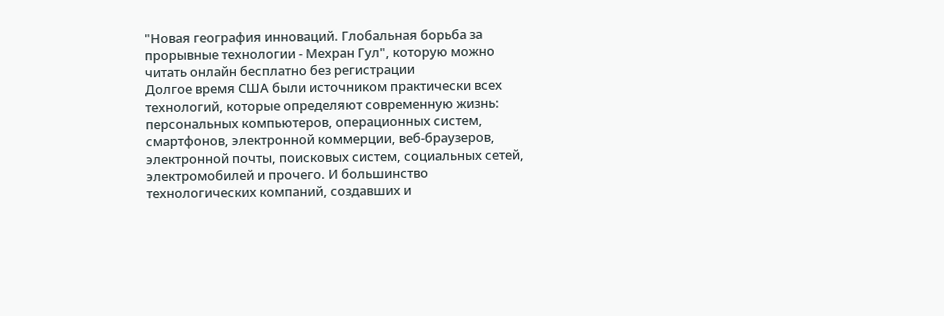"Новая география инноваций. Глобальная борьба за прорывные технологии - Мехран Гул", которую можно читать онлайн бесплатно без регистрации
Долгое время США были источником практически всех технологий, которые определяют современную жизнь: персональных компьютеров, операционных систем, смартфонов, электронной коммерции, веб-браузеров, электронной почты, поисковых систем, социальных сетей, электромобилей и прочего. И большинство технологических компаний, создавших и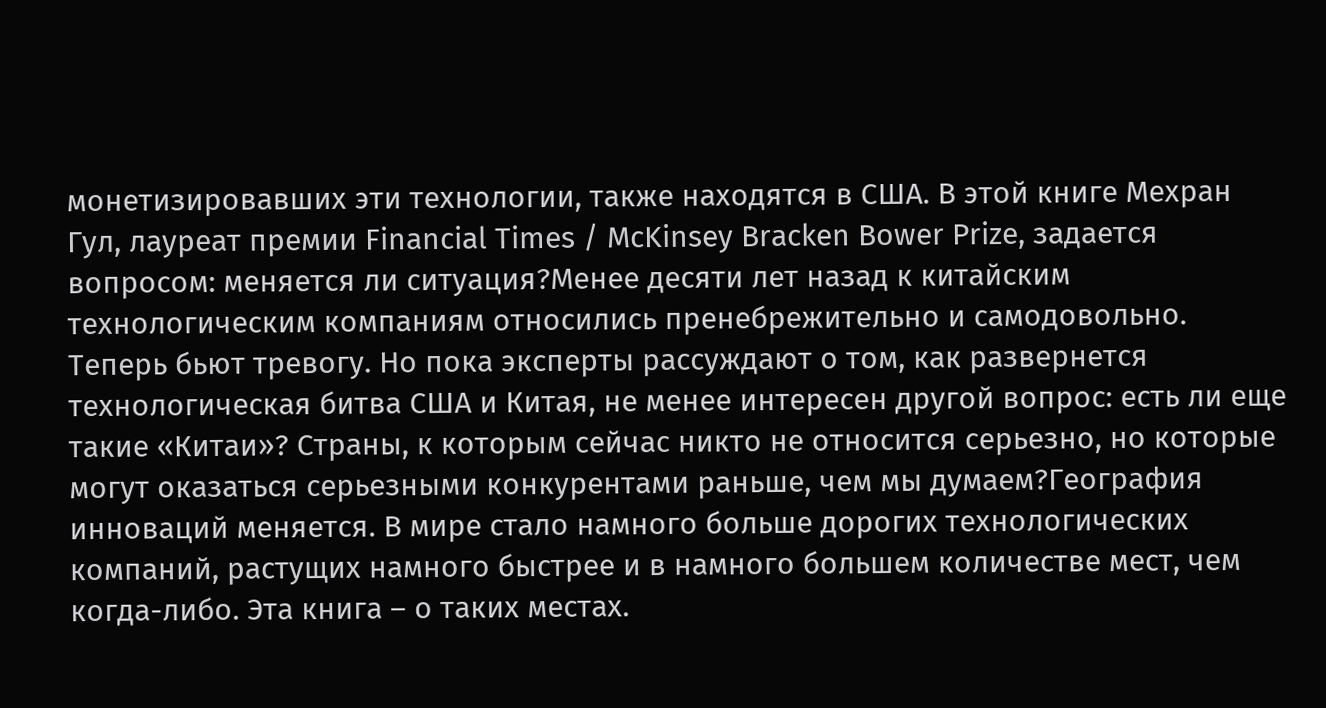монетизировавших эти технологии, также находятся в США. В этой книге Мехран Гул, лауреат премии Financial Times / McKinsey Bracken Bower Prize, задается вопросом: меняется ли ситуация?Менее десяти лет назад к китайским технологическим компаниям относились пренебрежительно и самодовольно. Теперь бьют тревогу. Но пока эксперты рассуждают о том, как развернется технологическая битва США и Китая, не менее интересен другой вопрос: есть ли еще такие «Китаи»? Страны, к которым сейчас никто не относится серьезно, но которые могут оказаться серьезными конкурентами раньше, чем мы думаем?География инноваций меняется. В мире стало намного больше дорогих технологических компаний, растущих намного быстрее и в намного большем количестве мест, чем когда-либо. Эта книга – о таких местах.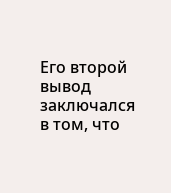Его второй вывод заключался в том, что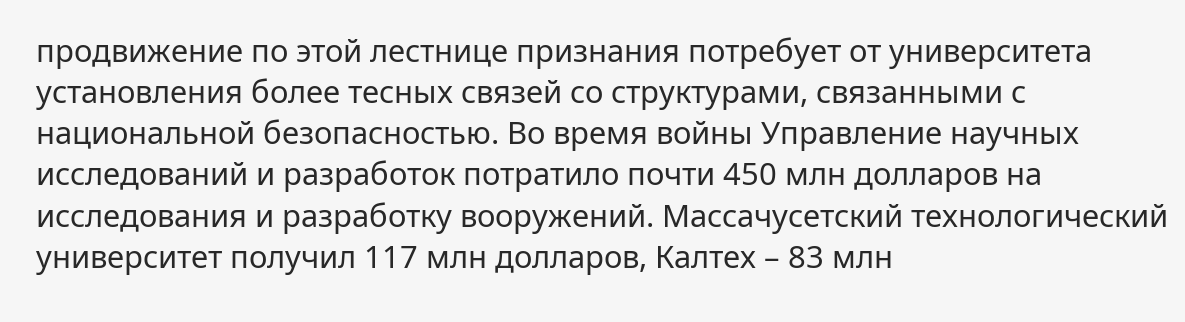продвижение по этой лестнице признания потребует от университета установления более тесных связей со структурами, связанными с национальной безопасностью. Во время войны Управление научных исследований и разработок потратило почти 450 млн долларов на исследования и разработку вооружений. Массачусетский технологический университет получил 117 млн долларов, Калтех – 83 млн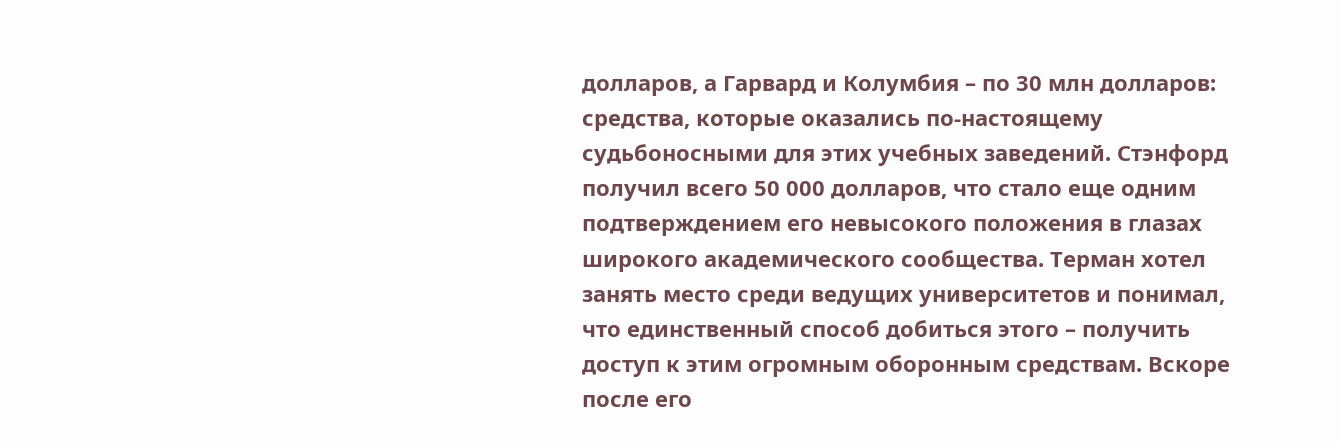долларов, а Гарвард и Колумбия – по 30 млн долларов: средства, которые оказались по-настоящему судьбоносными для этих учебных заведений. Стэнфорд получил всего 50 000 долларов, что стало еще одним подтверждением его невысокого положения в глазах широкого академического сообщества. Терман хотел занять место среди ведущих университетов и понимал, что единственный способ добиться этого – получить доступ к этим огромным оборонным средствам. Вскоре после его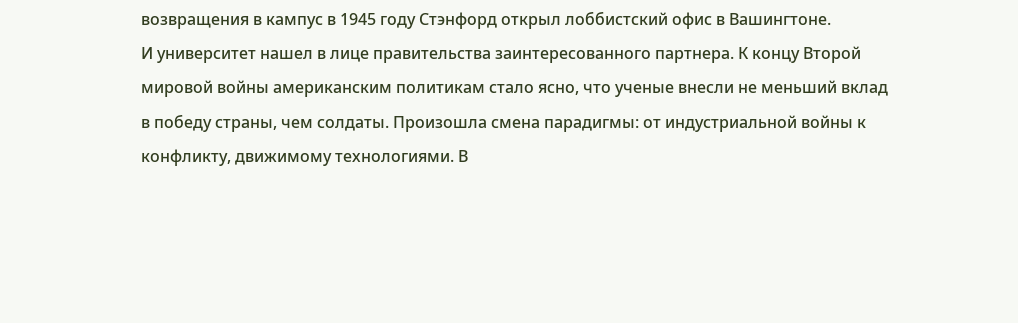возвращения в кампус в 1945 году Стэнфорд открыл лоббистский офис в Вашингтоне.
И университет нашел в лице правительства заинтересованного партнера. К концу Второй мировой войны американским политикам стало ясно, что ученые внесли не меньший вклад в победу страны, чем солдаты. Произошла смена парадигмы: от индустриальной войны к конфликту, движимому технологиями. В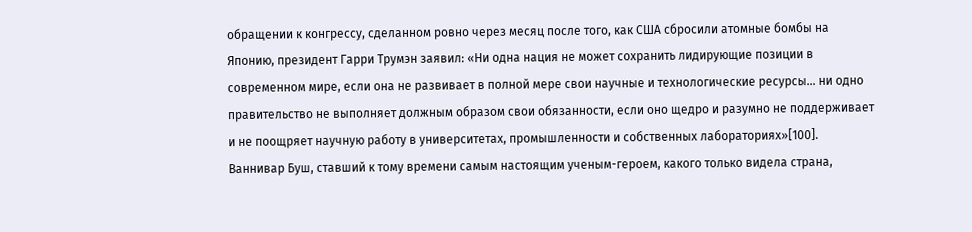обращении к конгрессу, сделанном ровно через месяц после того, как США сбросили атомные бомбы на Японию, президент Гарри Трумэн заявил: «Ни одна нация не может сохранить лидирующие позиции в современном мире, если она не развивает в полной мере свои научные и технологические ресурсы… ни одно правительство не выполняет должным образом свои обязанности, если оно щедро и разумно не поддерживает и не поощряет научную работу в университетах, промышленности и собственных лабораториях»[100].
Ваннивар Буш, ставший к тому времени самым настоящим ученым-героем, какого только видела страна,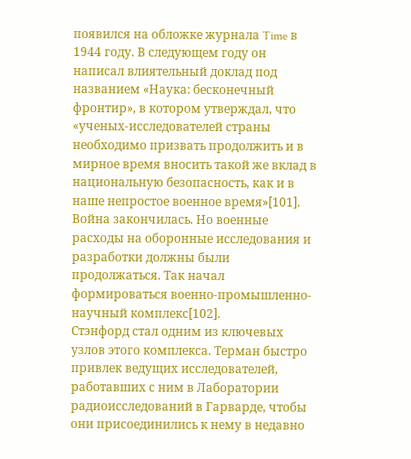появился на обложке журнала Time в 1944 году. В следующем году он написал влиятельный доклад под названием «Наука: бесконечный фронтир», в котором утверждал, что «ученых-исследователей страны необходимо призвать продолжить и в мирное время вносить такой же вклад в национальную безопасность, как и в наше непростое военное время»[101]. Война закончилась. Но военные расходы на оборонные исследования и разработки должны были продолжаться. Так начал формироваться военно-промышленно-научный комплекс[102].
Стэнфорд стал одним из ключевых узлов этого комплекса. Терман быстро привлек ведущих исследователей, работавших с ним в Лаборатории радиоисследований в Гарварде, чтобы они присоединились к нему в недавно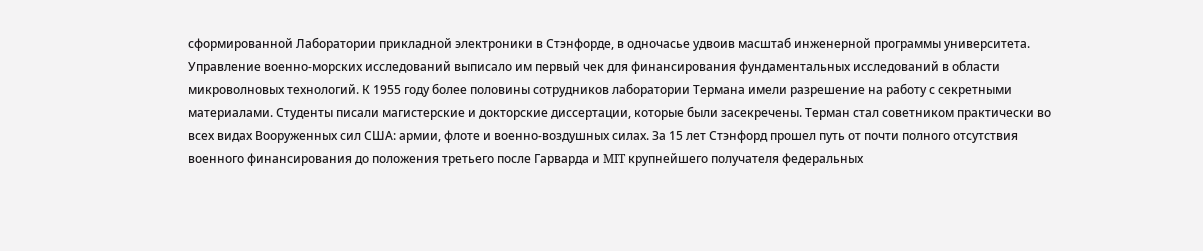сформированной Лаборатории прикладной электроники в Стэнфорде, в одночасье удвоив масштаб инженерной программы университета. Управление военно-морских исследований выписало им первый чек для финансирования фундаментальных исследований в области микроволновых технологий. К 1955 году более половины сотрудников лаборатории Термана имели разрешение на работу с секретными материалами. Студенты писали магистерские и докторские диссертации, которые были засекречены. Терман стал советником практически во всех видах Вооруженных сил США: армии, флоте и военно-воздушных силах. За 15 лет Стэнфорд прошел путь от почти полного отсутствия военного финансирования до положения третьего после Гарварда и MIT крупнейшего получателя федеральных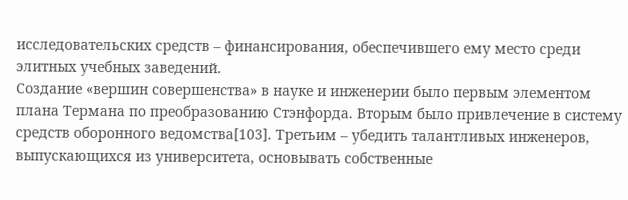исследовательских средств – финансирования, обеспечившего ему место среди элитных учебных заведений.
Создание «вершин совершенства» в науке и инженерии было первым элементом плана Термана по преобразованию Стэнфорда. Вторым было привлечение в систему средств оборонного ведомства[103]. Третьим – убедить талантливых инженеров, выпускающихся из университета, основывать собственные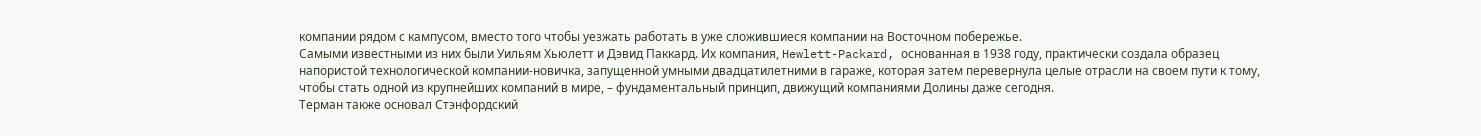компании рядом с кампусом, вместо того чтобы уезжать работать в уже сложившиеся компании на Восточном побережье.
Самыми известными из них были Уильям Хьюлетт и Дэвид Паккард. Их компания, Hewlett-Packard, основанная в 1938 году, практически создала образец напористой технологической компании-новичка, запущенной умными двадцатилетними в гараже, которая затем перевернула целые отрасли на своем пути к тому, чтобы стать одной из крупнейших компаний в мире, – фундаментальный принцип, движущий компаниями Долины даже сегодня.
Терман также основал Стэнфордский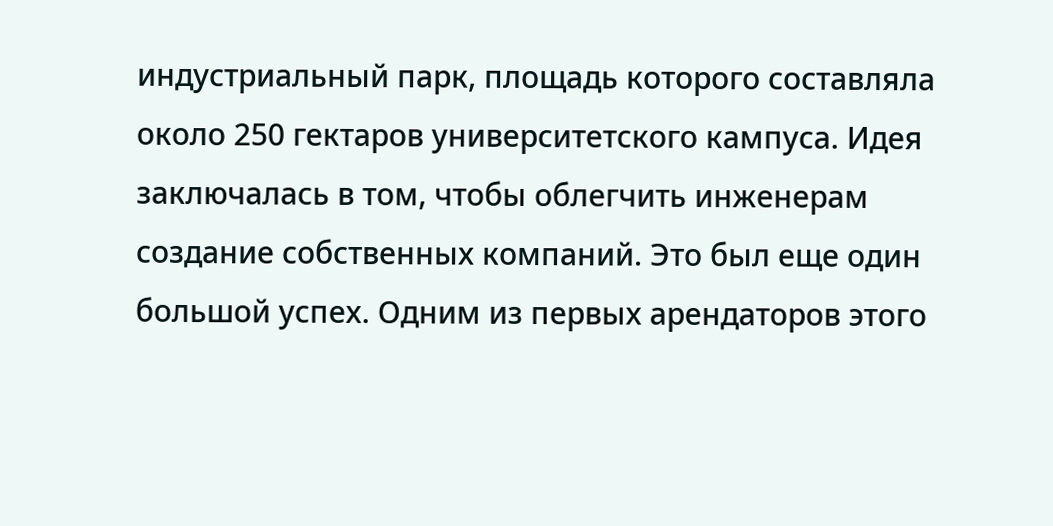индустриальный парк, площадь которого составляла около 250 гектаров университетского кампуса. Идея заключалась в том, чтобы облегчить инженерам создание собственных компаний. Это был еще один большой успех. Одним из первых арендаторов этого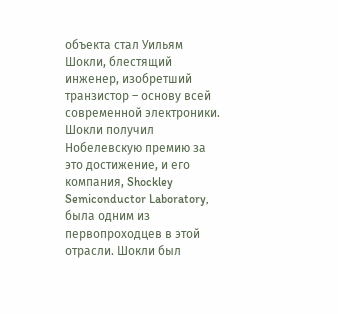объекта стал Уильям Шокли, блестящий инженер, изобретший транзистор – основу всей современной электроники. Шокли получил Нобелевскую премию за это достижение, и его компания, Shockley Semiconductor Laboratory, была одним из первопроходцев в этой отрасли. Шокли был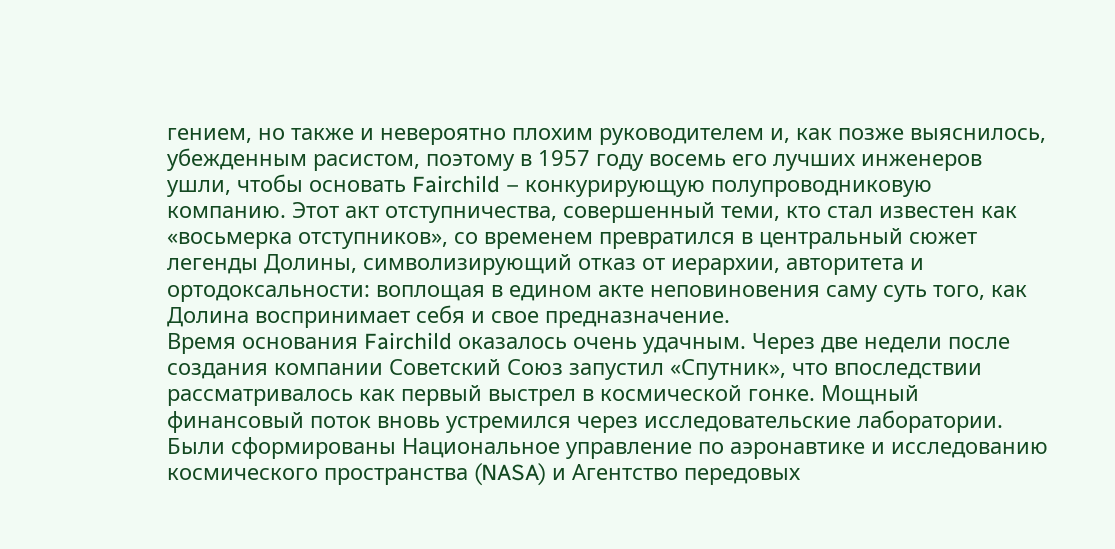гением, но также и невероятно плохим руководителем и, как позже выяснилось, убежденным расистом, поэтому в 1957 году восемь его лучших инженеров ушли, чтобы основать Fairchild – конкурирующую полупроводниковую компанию. Этот акт отступничества, совершенный теми, кто стал известен как «восьмерка отступников», со временем превратился в центральный сюжет легенды Долины, символизирующий отказ от иерархии, авторитета и ортодоксальности: воплощая в едином акте неповиновения саму суть того, как Долина воспринимает себя и свое предназначение.
Время основания Fairchild оказалось очень удачным. Через две недели после создания компании Советский Союз запустил «Спутник», что впоследствии рассматривалось как первый выстрел в космической гонке. Мощный финансовый поток вновь устремился через исследовательские лаборатории. Были сформированы Национальное управление по аэронавтике и исследованию космического пространства (NASA) и Агентство передовых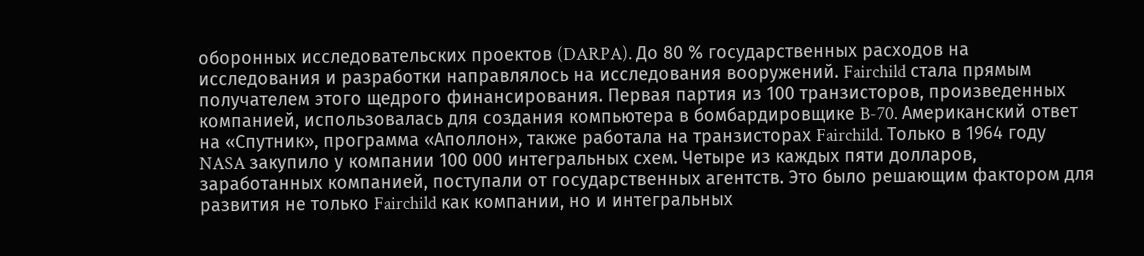оборонных исследовательских проектов (DARPA). До 80 % государственных расходов на исследования и разработки направлялось на исследования вооружений. Fairchild стала прямым получателем этого щедрого финансирования. Первая партия из 100 транзисторов, произведенных компанией, использовалась для создания компьютера в бомбардировщике B-70. Американский ответ на «Спутник», программа «Аполлон», также работала на транзисторах Fairchild. Только в 1964 году NASA закупило у компании 100 000 интегральных схем. Четыре из каждых пяти долларов, заработанных компанией, поступали от государственных агентств. Это было решающим фактором для развития не только Fairchild как компании, но и интегральных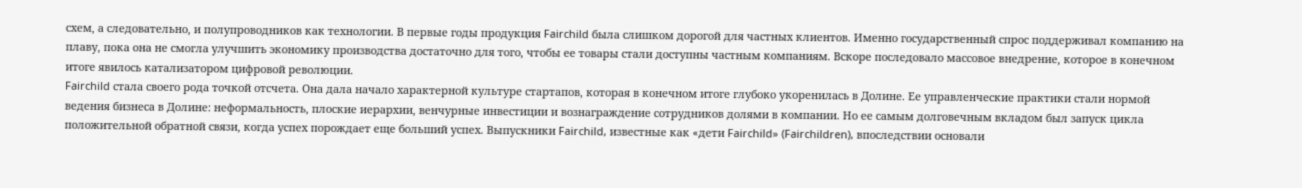схем, а следовательно, и полупроводников как технологии. В первые годы продукция Fairchild была слишком дорогой для частных клиентов. Именно государственный спрос поддерживал компанию на плаву, пока она не смогла улучшить экономику производства достаточно для того, чтобы ее товары стали доступны частным компаниям. Вскоре последовало массовое внедрение, которое в конечном итоге явилось катализатором цифровой революции.
Fairchild стала своего рода точкой отсчета. Она дала начало характерной культуре стартапов, которая в конечном итоге глубоко укоренилась в Долине. Ее управленческие практики стали нормой ведения бизнеса в Долине: неформальность, плоские иерархии, венчурные инвестиции и вознаграждение сотрудников долями в компании. Но ее самым долговечным вкладом был запуск цикла положительной обратной связи, когда успех порождает еще больший успех. Выпускники Fairchild, известные как «дети Fairchild» (Fairchildren), впоследствии основали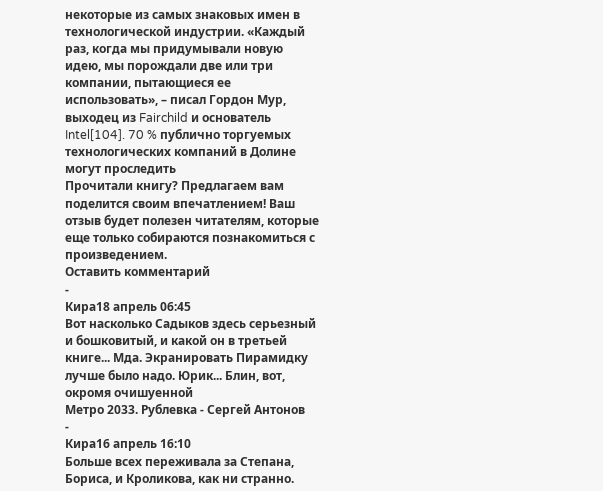некоторые из самых знаковых имен в технологической индустрии. «Каждый раз, когда мы придумывали новую идею, мы порождали две или три компании, пытающиеся ее использовать», – писал Гордон Мур, выходец из Fairchild и основатель Intel[104]. 70 % публично торгуемых технологических компаний в Долине могут проследить
Прочитали книгу? Предлагаем вам поделится своим впечатлением! Ваш отзыв будет полезен читателям, которые еще только собираются познакомиться с произведением.
Оставить комментарий
-
Кира18 апрель 06:45
Вот насколько Садыков здесь серьезный и бошковитый, и какой он в третьей книге... Мда. Экранировать Пирамидку лучше было надо. Юрик... Блин, вот, окромя очишуенной
Метро 2033. Рублевка - Сергей Антонов
-
Кира16 апрель 16:10
Больше всех переживала за Степана, Бориса, и Кроликова, как ни странно.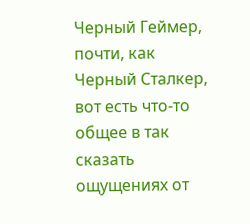Черный Геймер, почти, как Черный Сталкер, вот есть что-то общее в так сказать ощущениях от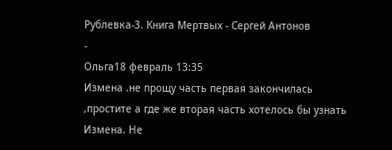Рублевка-3. Книга Мертвых - Сергей Антонов
-
Ольга18 февраль 13:35
Измена .не прощу часть первая закончилась ,простите а где же вторая часть хотелось бы узнать
Измена. Не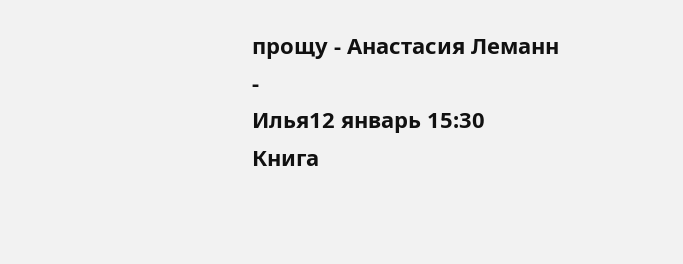прощу - Анастасия Леманн
-
Илья12 январь 15:30
Книга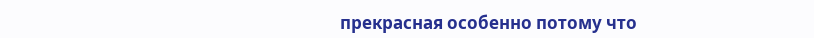прекрасная особенно потому что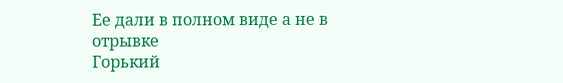Ее дали в полном виде а не в отрывке
Горький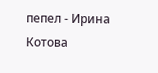пепел - Ирина Котова